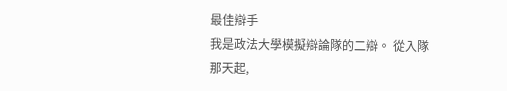最佳辯手
我是政法大學模擬辯論隊的二辯。 從入隊那天起,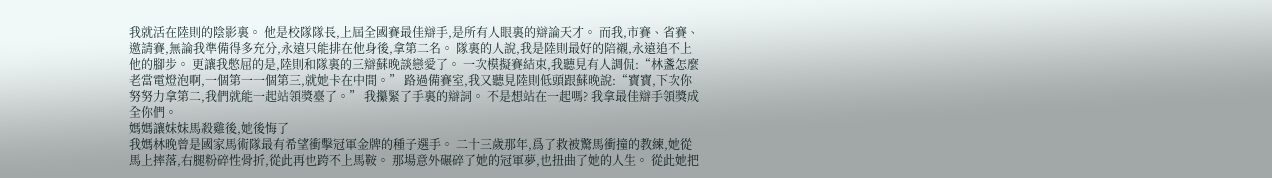我就活在陸則的陰影裏。 他是校隊隊長,上屆全國賽最佳辯手,是所有人眼裏的辯論天才。 而我,市賽、省賽、邀請賽,無論我準備得多充分,永遠只能排在他身後,拿第二名。 隊裏的人說,我是陸則最好的陪襯,永遠追不上他的腳步。 更讓我憋屈的是,陸則和隊裏的三辯蘇晚談戀愛了。 一次模擬賽結束,我聽見有人調侃:“林盞怎麼老當電燈泡啊,一個第一一個第三,就她卡在中間。” 路過備賽室,我又聽見陸則低頭跟蘇晚說:“寶寶,下次你努努力拿第二,我們就能一起站領獎臺了。” 我攥緊了手裏的辯詞。 不是想站在一起嗎? 我拿最佳辯手領獎成全你們。
媽媽讓妹妹馬殺雞後,她後悔了
我媽林晚曾是國家馬術隊最有希望衝擊冠軍金牌的種子選手。 二十三歲那年,爲了救被驚馬衝撞的教練,她從馬上摔落,右腿粉碎性骨折,從此再也跨不上馬鞍。 那場意外碾碎了她的冠軍夢,也扭曲了她的人生。 從此她把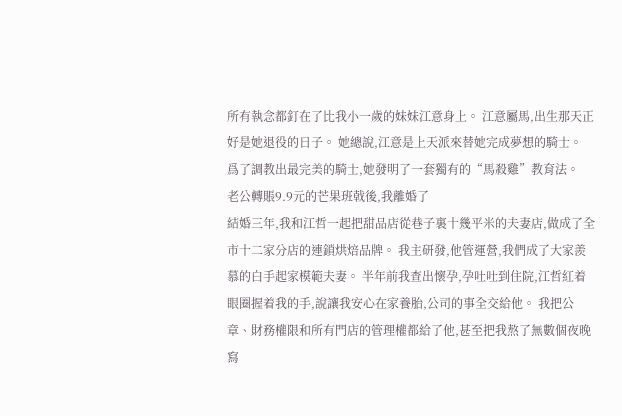所有執念都釘在了比我小一歲的妹妹江意身上。 江意屬馬,出生那天正好是她退役的日子。 她總說,江意是上天派來替她完成夢想的騎士。 爲了調教出最完美的騎士,她發明了一套獨有的“馬殺雞”教育法。
老公轉賬9.9元的芒果班戟後,我離婚了
結婚三年,我和江哲一起把甜品店從巷子裏十幾平米的夫妻店,做成了全市十二家分店的連鎖烘焙品牌。 我主研發,他管運營,我們成了大家羨慕的白手起家模範夫妻。 半年前我查出懷孕,孕吐吐到住院,江哲紅着眼圈握着我的手,說讓我安心在家養胎,公司的事全交給他。 我把公章、財務權限和所有門店的管理權都給了他,甚至把我熬了無數個夜晚寫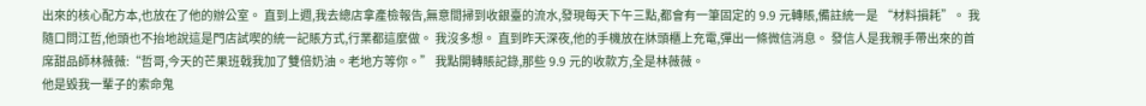出來的核心配方本,也放在了他的辦公室。 直到上週,我去總店拿產檢報告,無意間掃到收銀臺的流水,發現每天下午三點,都會有一筆固定的 9.9 元轉賬,備註統一是 “材料損耗”。 我隨口問江哲,他頭也不抬地說這是門店試喫的統一記賬方式,行業都這麼做。 我沒多想。 直到昨天深夜,他的手機放在牀頭櫃上充電,彈出一條微信消息。 發信人是我親手帶出來的首席甜品師林薇薇:“哲哥,今天的芒果班戟我加了雙倍奶油。老地方等你。” 我點開轉賬記錄,那些 9.9 元的收款方,全是林薇薇。
他是毀我一輩子的索命鬼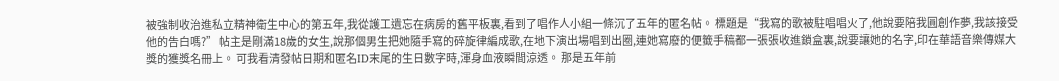被強制收治進私立精神衛生中心的第五年,我從護工遺忘在病房的舊平板裏,看到了唱作人小組一條沉了五年的匿名帖。 標題是“我寫的歌被駐唱唱火了,他說要陪我圓創作夢,我該接受他的告白嗎?” 帖主是剛滿18歲的女生,說那個男生把她隨手寫的碎旋律編成歌,在地下演出場唱到出圈,連她寫廢的便籤手稿都一張張收進鎖盒裏,說要讓她的名字,印在華語音樂傳媒大獎的獲獎名冊上。 可我看清發帖日期和匿名ID末尾的生日數字時,渾身血液瞬間涼透。 那是五年前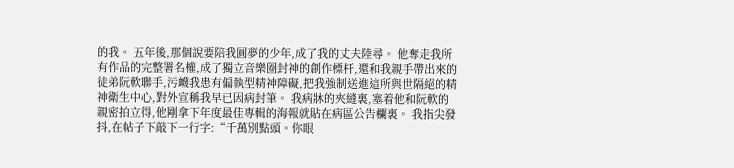的我。 五年後,那個說要陪我圓夢的少年,成了我的丈夫陸尋。 他奪走我所有作品的完整署名權,成了獨立音樂圈封神的創作標杆,還和我親手帶出來的徒弟阮軟聯手,污衊我患有偏執型精神障礙,把我強制送進這所與世隔絕的精神衛生中心,對外宣稱我早已因病封筆。 我病牀的夾縫裏,塞着他和阮軟的親密拍立得,他剛拿下年度最佳專輯的海報就貼在病區公告欄裏。 我指尖發抖,在帖子下敲下一行字:“千萬別點頭。你眼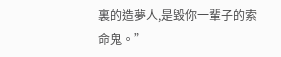裏的造夢人,是毀你一輩子的索命鬼。”